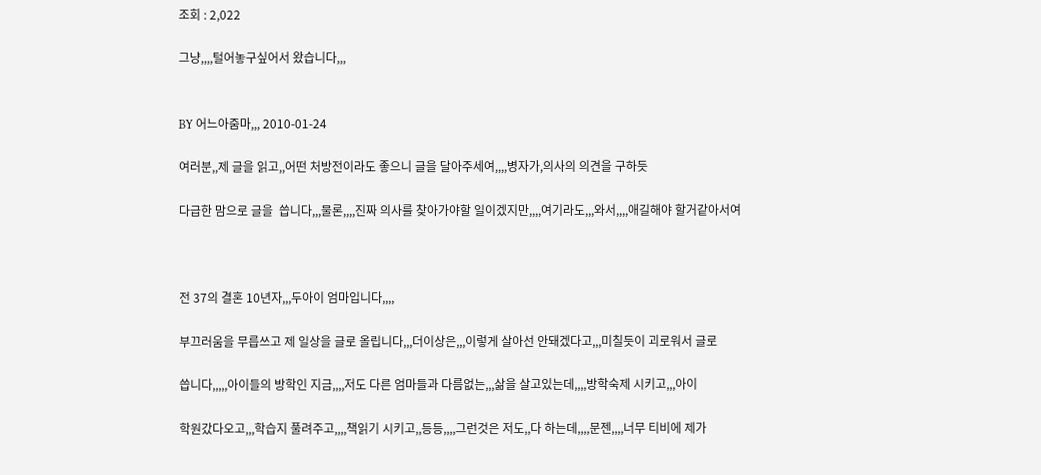조회 : 2,022

그냥,,,,털어놓구싶어서 왔습니다,,,


BY 어느아줌마,,, 2010-01-24

여러분,,제 글을 읽고,,어떤 처방전이라도 좋으니 글을 달아주세여,,,,병자가,의사의 의견을 구하듯

다급한 맘으로 글을  씁니다,,,물론,,,,진짜 의사를 찾아가야할 일이겠지만,,,,여기라도,,,와서,,,,애길해야 할거같아서여



전 37의 결혼 10년자,,,두아이 엄마입니다,,,,

부끄러움을 무릅쓰고 제 일상을 글로 올립니다,,,더이상은,,,이렇게 살아선 안돼겠다고,,,미칠듯이 괴로워서 글로

씁니다,,,,,아이들의 방학인 지금,,,,저도 다른 엄마들과 다름없는,,,삶을 살고있는데,,,,방학숙제 시키고,,,아이

학원갔다오고,,,학습지 풀려주고,,,,책읽기 시키고,,등등,,,,그런것은 저도,,다 하는데,,,,문젠,,,,너무 티비에 제가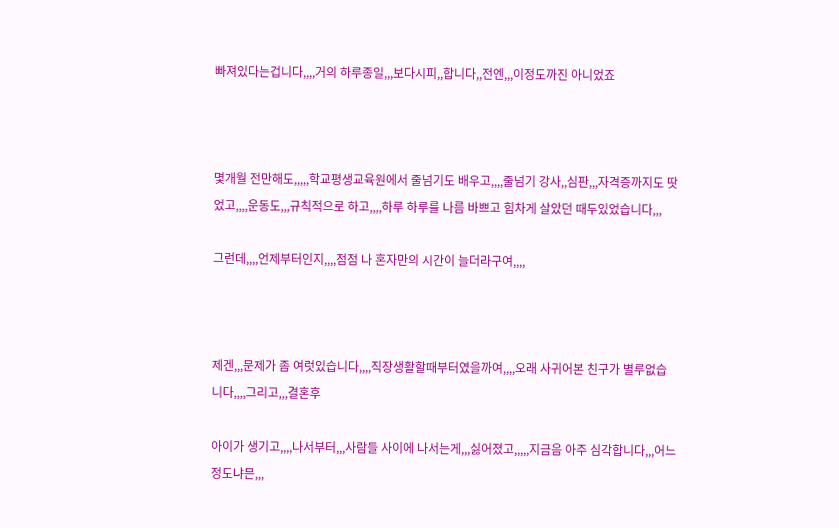빠져있다는겁니다,,,,거의 하루종일,,,보다시피,,합니다,,전엔,,,이정도까진 아니었죠



몇개월 전만해도,,,,,학교평생교육원에서 줄넘기도 배우고,,,,줄넘기 강사,,심판,,,자격증까지도 땃었고,,,,운동도,,,규칙적으로 하고,,,,하루 하루를 나름 바쁘고 힘차게 살았던 때두있었습니다,,,

그런데,,,,언제부터인지,,,,점점 나 혼자만의 시간이 늘더라구여,,,,



제겐,,,문제가 좀 여럿있습니다,,,,직장생활할때부터였을까여,,,,오래 사귀어본 친구가 별루없습니다,,,,그리고,,,결혼후

아이가 생기고,,,,나서부터,,,사람들 사이에 나서는게,,,싫어졌고,,,,,지금음 아주 심각합니다,,,어느정도냐믄,,,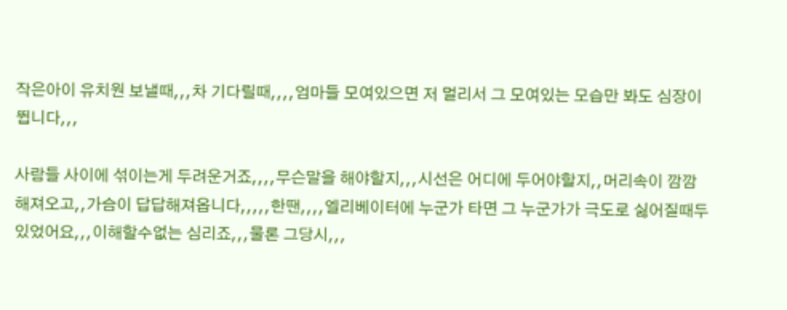작은아이 유치원 보낼때,,,차 기다릴때,,,,엄마들 모여있으면 저 멀리서 그 모여있는 모습만 봐도 심장이 뜁니다,,,

사람들 사이에 섞이는게 두려운거죠,,,,무슨말을 해야할지,,,시선은 어디에 두어야할지,,머리속이 깜깜해져오고,,가슴이 답답해져옵니다,,,,,한땐,,,,엘리베이터에 누군가 타면 그 누군가가 극도로 싫어질때두 있었어요,,,이해할수없는 심리죠,,,물론 그당시,,,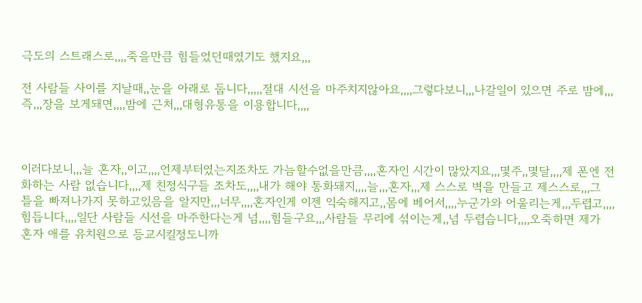극도의 스트래스로,,,,죽을만큼 힘들었던때였기도 했지요,,,

전 사람들 사이를 지날때,,눈을 아래로 둡니다,,,,,절대 시선을 마주치지않아요,,,,그렇다보니,,,나갈일이 있으면 주로 밤에,,,즉,,,장을 보게돼면,,,,밤에 근처,,,대형유통을 이용합니다,,,,



이러다보니,,,늘 혼자,,이고,,,,언제부터였는지조차도 가늠할수없을만큼,,,,혼자인 시간이 많았지요,,,몇주,,몇달,,,,제 폰엔 전화하는 사람 없습니다,,,,제 친정식구들 조차도,,,,내가 해야 통화돼지,,,,늘,,,혼자,,,제 스스로 벽을 만들고 제스스로,,,그 틀을 빠져나가지 못하고있음을 알지만,,,너무,,,,혼자인게 이젠 익숙해지고,,몸에 베어서,,,,누군가와 어울리는게,,,두렵고,,,,힘듭니다,,,,일단 사람들 시선을 마주한다는게 넘,,,,힘들구요,,,사람들 무리에 섞이는게,,넘 두렵습니다,,,,오죽하면 제가 혼자 애를 유치원으로 등교시킬정도니까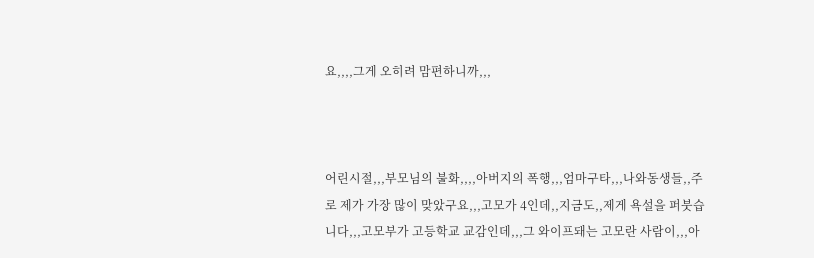요,,,,그게 오히려 맘편하니까,,,



어린시절,,,부모님의 불화,,,,아버지의 폭행,,,엄마구타,,,나와동생들,,주로 제가 가장 많이 맞았구요,,,고모가 4인데,,지금도,,제게 욕설을 퍼붓습니다,,,고모부가 고등학교 교감인데,,,그 와이프돼는 고모란 사람이,,,아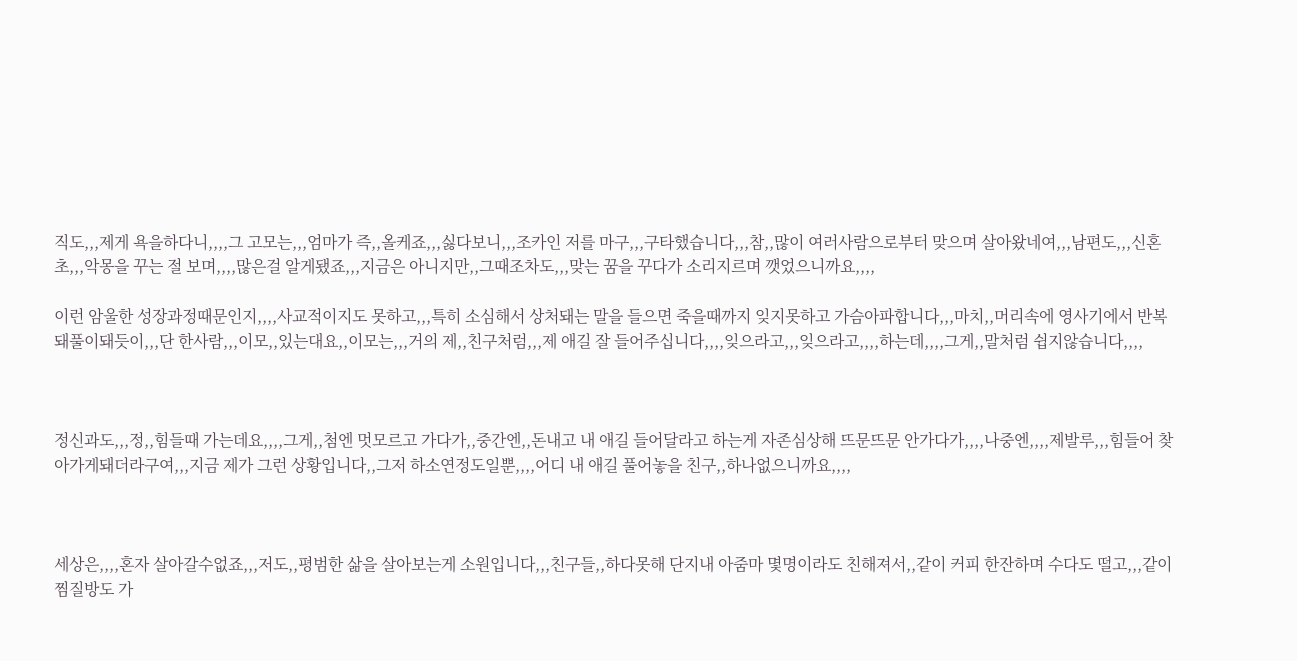직도,,,제게 욕을하다니,,,,그 고모는,,,엄마가 즉,,올케죠,,,싫다보니,,,조카인 저를 마구,,,구타했습니다,,,참,,많이 여러사람으로부터 맞으며 살아왔네여,,,남편도,,,신혼초,,,악몽을 꾸는 절 보며,,,,많은걸 알게됐죠,,,지금은 아니지만,,그때조차도,,,맞는 꿈을 꾸다가 소리지르며 깻었으니까요,,,,

이런 암울한 성장과정때문인지,,,,사교적이지도 못하고,,,특히 소심해서 상처돼는 말을 들으면 죽을때까지 잊지못하고 가슴아파합니다,,,마치,,머리속에 영사기에서 반복 돼풀이돼듯이,,,단 한사람,,,이모,,있는대요,,이모는,,,거의 제,,친구처럼,,,제 애길 잘 들어주십니다,,,,잊으라고,,,잊으라고,,,,하는데,,,,그게,,말처럼 쉽지않습니다,,,,



정신과도,,,정,,힘들때 가는데요,,,,그게,,첨엔 멋모르고 가다가,,중간엔,,돈내고 내 애길 들어달라고 하는게 자존심상해 뜨문뜨문 안가다가,,,,나중엔,,,,제발루,,,힘들어 찾아가게돼더라구여,,,지금 제가 그런 상황입니다,,그저 하소연정도일뿐,,,,어디 내 애길 풀어놓을 친구,,하나없으니까요,,,,



세상은,,,,혼자 살아갈수없죠,,,저도,,평범한 삶을 살아보는게 소원입니다,,,친구들,,하다못해 단지내 아줌마 몇명이라도 친해져서,,같이 커피 한잔하며 수다도 떨고,,,같이 찜질방도 가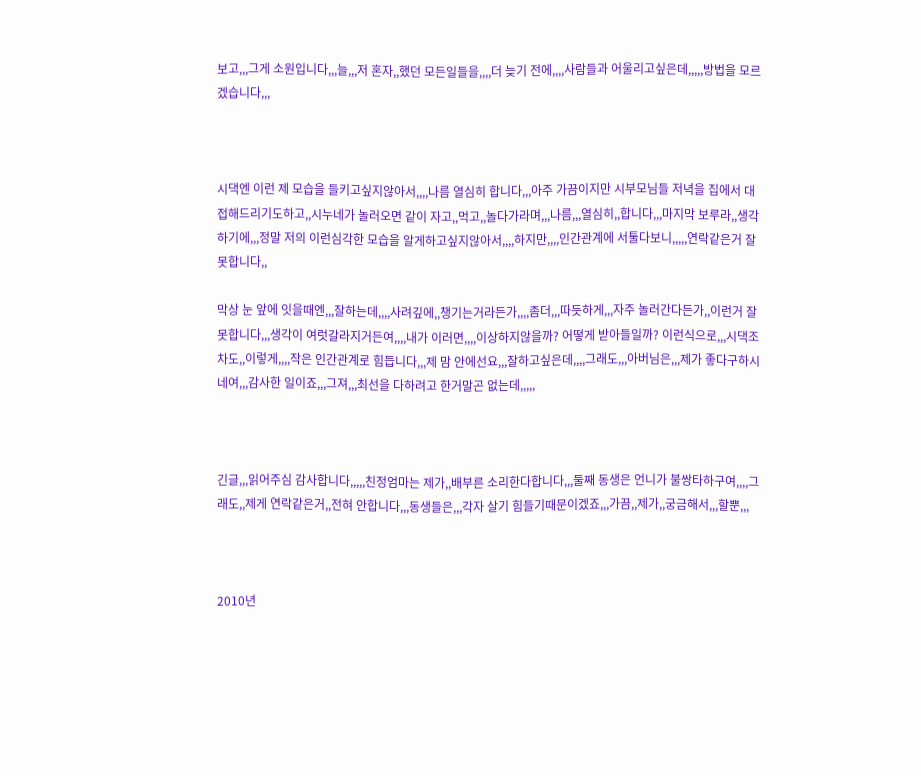보고,,,그게 소원입니다,,,늘,,,저 혼자,,했던 모든일들을,,,,더 늦기 전에,,,,사람들과 어울리고싶은데,,,,,방법을 모르겠습니다,,,



시댁엔 이런 제 모습을 들키고싶지않아서,,,,나름 열심히 합니다,,,아주 가끔이지만 시부모님들 저녁을 집에서 대접해드리기도하고,,시누네가 놀러오면 같이 자고,,먹고,,놀다가라며,,,나름,,,열심히,,합니다,,,마지막 보루라,,생각하기에,,,정말 저의 이런심각한 모습을 알게하고싶지않아서,,,,하지만,,,,인간관계에 서툴다보니,,,,,연락같은거 잘못합니다,,

막상 눈 앞에 잇을때엔,,,잘하는데,,,,사려깊에,,챙기는거라든가,,,,좀더,,,따듯하게,,,자주 놀러간다든가,,이런거 잘못합니다,,,생각이 여럿갈라지거든여,,,,내가 이러면,,,,이상하지않을까? 어떻게 받아들일까? 이런식으로,,,시댁조차도,,이렇게,,,,작은 인간관계로 힘듭니다,,,제 맘 안에선요,,,잘하고싶은데,,,,그래도,,,아버님은,,,제가 좋다구하시네여,,,감사한 일이죠,,,그져,,,최선을 다하려고 한거말곤 없는데,,,,,



긴글,,,읽어주심 감사합니다,,,,,친정엄마는 제가,,배부른 소리한다합니다,,,둘째 동생은 언니가 불쌍타하구여,,,,그래도,,제게 연락같은거,,전혀 안합니다,,,동생들은,,,각자 살기 힘들기때문이겠죠,,,가끔,,제가,,궁금해서,,,할뿐,,,



2010년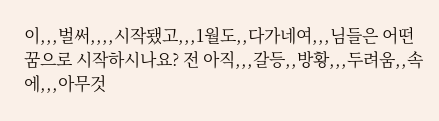이,,,벌써,,,,시작됐고,,,1월도,,다가네여,,,님들은 어떤 꿈으로 시작하시나요? 전 아직,,,갈등,,방황,,,두려움,,속에,,,아무것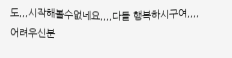도,,,시작해볼수없네요,,,,다들 행복하시구여,,,,어려우신분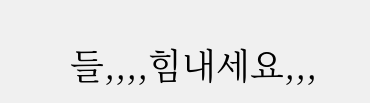들,,,,힘내세요,,,